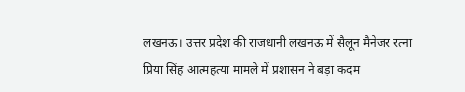लखनऊ। उत्तर प्रदेश की राजधानी लखनऊ में सैलून मैनेजर रत्ना प्रिया सिंह आत्महत्या मामले में प्रशासन ने बड़ा कदम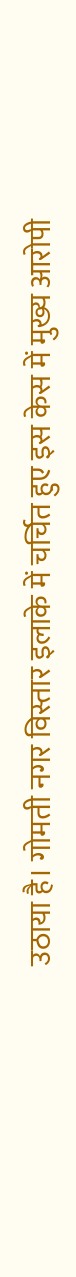उठाया है। गोमती नगर विस्तार इलाके में चर्चित हुए इस केस में मुख्य आरोपी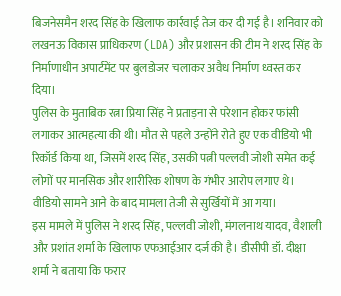बिजनेसमैन शरद सिंह के खिलाफ कार्रवाई तेज कर दी गई है। शनिवार को लखनऊ विकास प्राधिकरण (LDA) और प्रशासन की टीम ने शरद सिंह के निर्माणाधीन अपार्टमेंट पर बुलडोजर चलाकर अवैध निर्माण ध्वस्त कर दिया।
पुलिस के मुताबिक रत्ना प्रिया सिंह ने प्रताड़ना से परेशान होकर फांसी लगाकर आत्महत्या की थी। मौत से पहले उन्होंने रोते हुए एक वीडियो भी रिकॉर्ड किया था, जिसमें शरद सिंह, उसकी पत्नी पल्लवी जोशी समेत कई लोगों पर मानसिक और शारीरिक शोषण के गंभीर आरोप लगाए थे। वीडियो सामने आने के बाद मामला तेजी से सुर्खियों में आ गया।
इस मामले में पुलिस ने शरद सिंह, पल्लवी जोशी, मंगलनाथ यादव, वैशाली और प्रशांत शर्मा के खिलाफ एफआईआर दर्ज की है। डीसीपी डॉ. दीक्षा शर्मा ने बताया कि फरार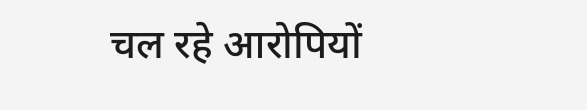चल रहे आरोपियों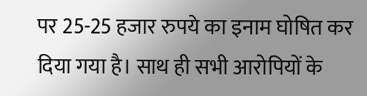पर 25-25 हजार रुपये का इनाम घोषित कर दिया गया है। साथ ही सभी आरोपियों के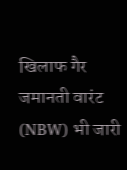खिलाफ गैर जमानती वारंट (NBW) भी जारी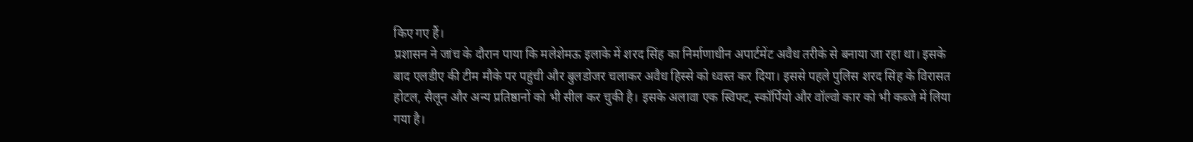किए गए हैं।
प्रशासन ने जांच के दौरान पाया कि मलेशेमऊ इलाके में शरद सिंह का निर्माणाधीन अपार्टमेंट अवैध तरीके से बनाया जा रहा था। इसके बाद एलडीए की टीम मौके पर पहुंची और बुलडोजर चलाकर अवैध हिस्से को ध्वस्त कर दिया। इससे पहले पुलिस शरद सिंह के विरासत होटल, सैलून और अन्य प्रतिष्ठानों को भी सील कर चुकी है। इसके अलावा एक स्विफ्ट, स्कॉर्पियो और वॉल्वो कार को भी कब्जे में लिया गया है।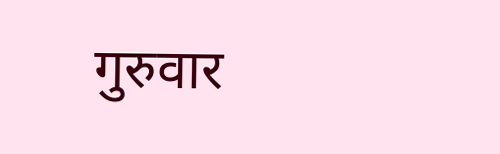गुरुवार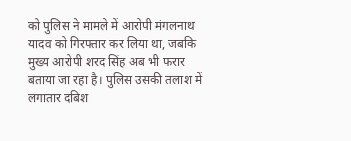को पुलिस ने मामले में आरोपी मंगलनाथ यादव को गिरफ्तार कर लिया था, जबकि मुख्य आरोपी शरद सिंह अब भी फरार बताया जा रहा है। पुलिस उसकी तलाश में लगातार दबिश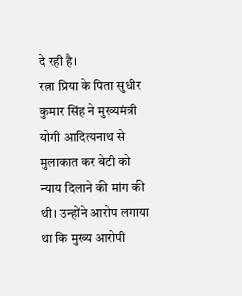दे रही है।
रत्ना प्रिया के पिता सुधीर कुमार सिंह ने मुख्यमंत्री योगी आदित्यनाथ से मुलाकात कर बेटी को न्याय दिलाने की मांग की थी। उन्होंने आरोप लगाया था कि मुख्य आरोपी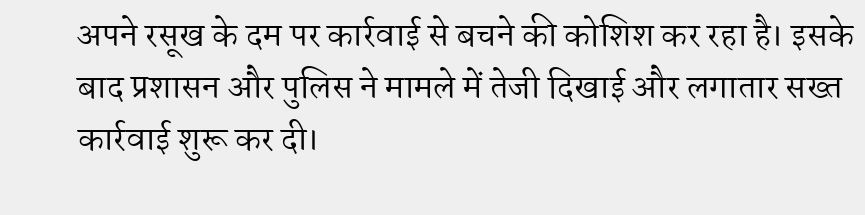अपने रसूख के दम पर कार्रवाई से बचने की कोशिश कर रहा है। इसके बाद प्रशासन और पुलिस ने मामले में तेजी दिखाई और लगातार सख्त कार्रवाई शुरू कर दी।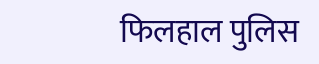फिलहाल पुलिस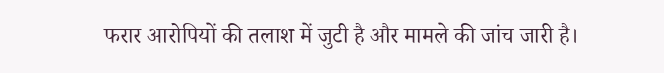फरार आरोपियों की तलाश में जुटी है और मामले की जांच जारी है।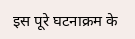इस पूरे घटनाक्रम के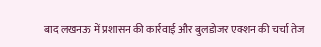बाद लखनऊ में प्रशासन की कार्रवाई और बुलडोजर एक्शन की चर्चा तेज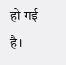हो गई है।